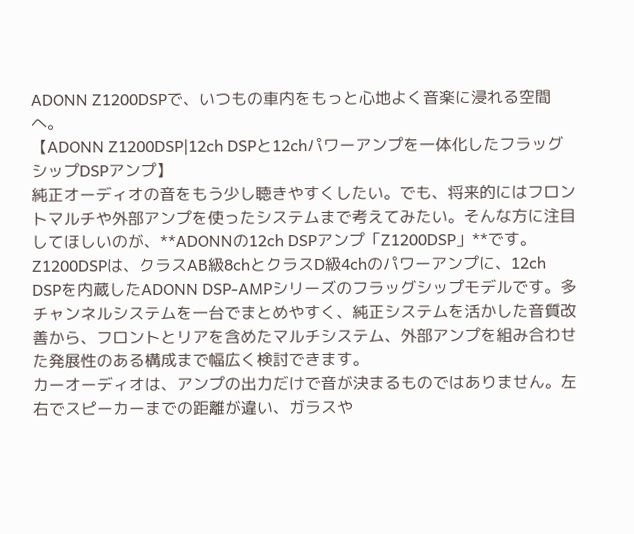ADONN Z1200DSPで、いつもの車内をもっと心地よく音楽に浸れる空間へ。
【ADONN Z1200DSP|12ch DSPと12chパワーアンプを一体化したフラッグシップDSPアンプ】
純正オーディオの音をもう少し聴きやすくしたい。でも、将来的にはフロントマルチや外部アンプを使ったシステムまで考えてみたい。そんな方に注目してほしいのが、**ADONNの12ch DSPアンプ「Z1200DSP」**です。
Z1200DSPは、クラスAB級8chとクラスD級4chのパワーアンプに、12ch DSPを内蔵したADONN DSP-AMPシリーズのフラッグシップモデルです。多チャンネルシステムを一台でまとめやすく、純正システムを活かした音質改善から、フロントとリアを含めたマルチシステム、外部アンプを組み合わせた発展性のある構成まで幅広く検討できます。
カーオーディオは、アンプの出力だけで音が決まるものではありません。左右でスピーカーまでの距離が違い、ガラスや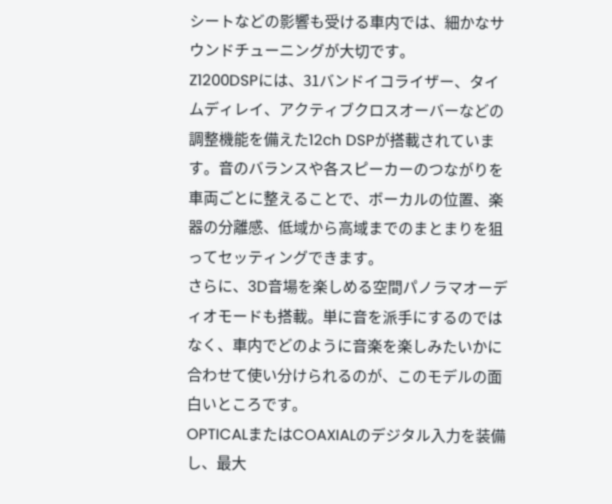シートなどの影響も受ける車内では、細かなサウンドチューニングが大切です。
Z1200DSPには、31バンドイコライザー、タイムディレイ、アクティブクロスオーバーなどの調整機能を備えた12ch DSPが搭載されています。音のバランスや各スピーカーのつながりを車両ごとに整えることで、ボーカルの位置、楽器の分離感、低域から高域までのまとまりを狙ってセッティングできます。
さらに、3D音場を楽しめる空間パノラマオーディオモードも搭載。単に音を派手にするのではなく、車内でどのように音楽を楽しみたいかに合わせて使い分けられるのが、このモデルの面白いところです。
OPTICALまたはCOAXIALのデジタル入力を装備し、最大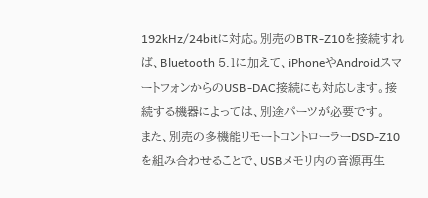192kHz/24bitに対応。別売のBTR-Z10を接続すれば、Bluetooth 5.1に加えて、iPhoneやAndroidスマートフォンからのUSB-DAC接続にも対応します。接続する機器によっては、別途パーツが必要です。
また、別売の多機能リモートコントローラーDSD-Z10を組み合わせることで、USBメモリ内の音源再生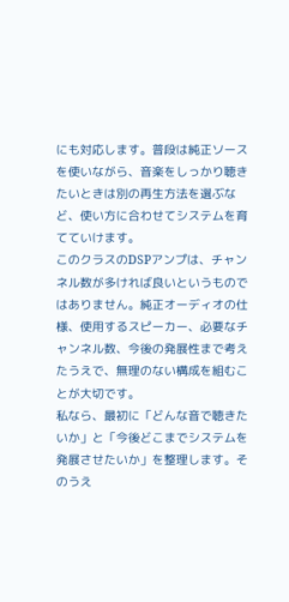にも対応します。普段は純正ソースを使いながら、音楽をしっかり聴きたいときは別の再生方法を選ぶなど、使い方に合わせてシステムを育てていけます。
このクラスのDSPアンプは、チャンネル数が多ければ良いというものではありません。純正オーディオの仕様、使用するスピーカー、必要なチャンネル数、今後の発展性まで考えたうえで、無理のない構成を組むことが大切です。
私なら、最初に「どんな音で聴きたいか」と「今後どこまでシステムを発展させたいか」を整理します。そのうえ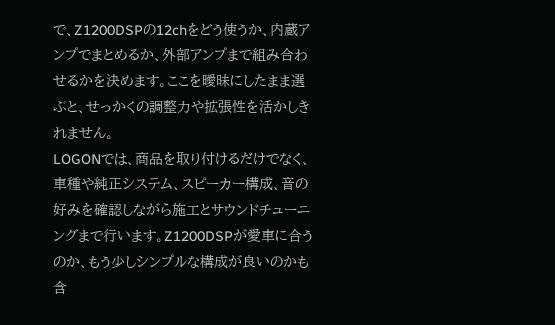で、Z1200DSPの12chをどう使うか、内蔵アンプでまとめるか、外部アンプまで組み合わせるかを決めます。ここを曖昧にしたまま選ぶと、せっかくの調整力や拡張性を活かしきれません。
LOGONでは、商品を取り付けるだけでなく、車種や純正システム、スピーカー構成、音の好みを確認しながら施工とサウンドチューニングまで行います。Z1200DSPが愛車に合うのか、もう少しシンプルな構成が良いのかも含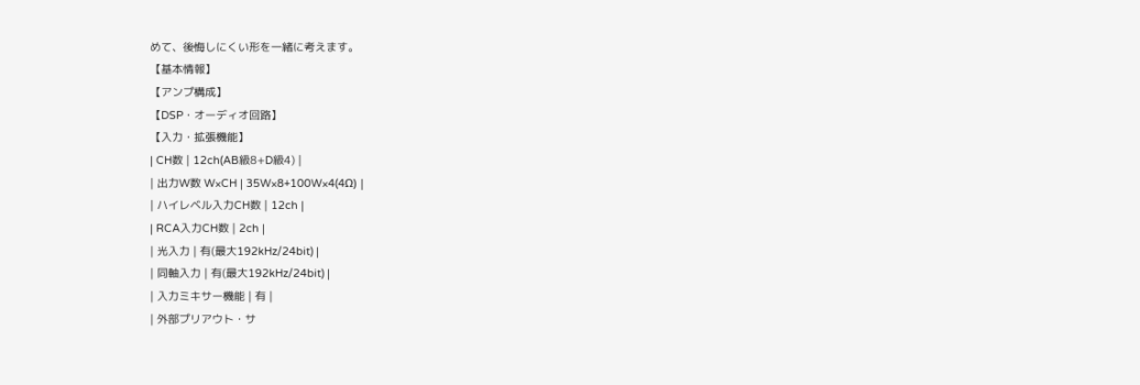めて、後悔しにくい形を一緒に考えます。
【基本情報】
【アンプ構成】
【DSP・オーディオ回路】
【入力・拡張機能】
| CH数 | 12ch(AB級8+D級4) |
| 出力W数 W×CH | 35W×8+100W×4(4Ω) |
| ハイレベル入力CH数 | 12ch |
| RCA入力CH数 | 2ch |
| 光入力 | 有(最大192kHz/24bit) |
| 同軸入力 | 有(最大192kHz/24bit) |
| 入力ミキサー機能 | 有 |
| 外部プリアウト・サ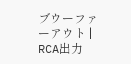ブウーファーアウト | RCA出力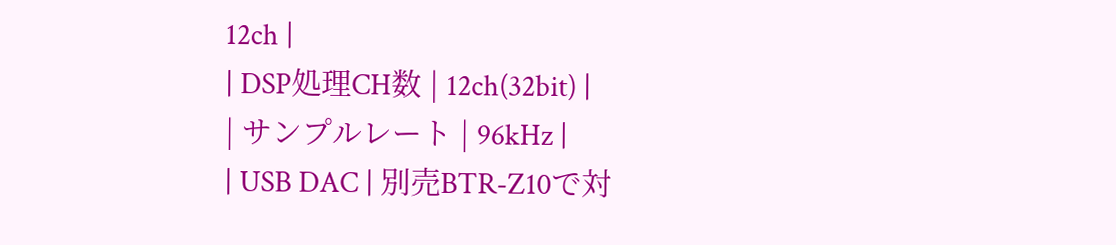12ch |
| DSP処理CH数 | 12ch(32bit) |
| サンプルレート | 96kHz |
| USB DAC | 別売BTR-Z10で対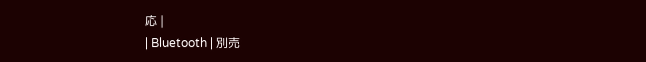応 |
| Bluetooth | 別売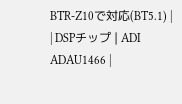BTR-Z10で対応(BT5.1) |
| DSPチップ | ADI ADAU1466 |